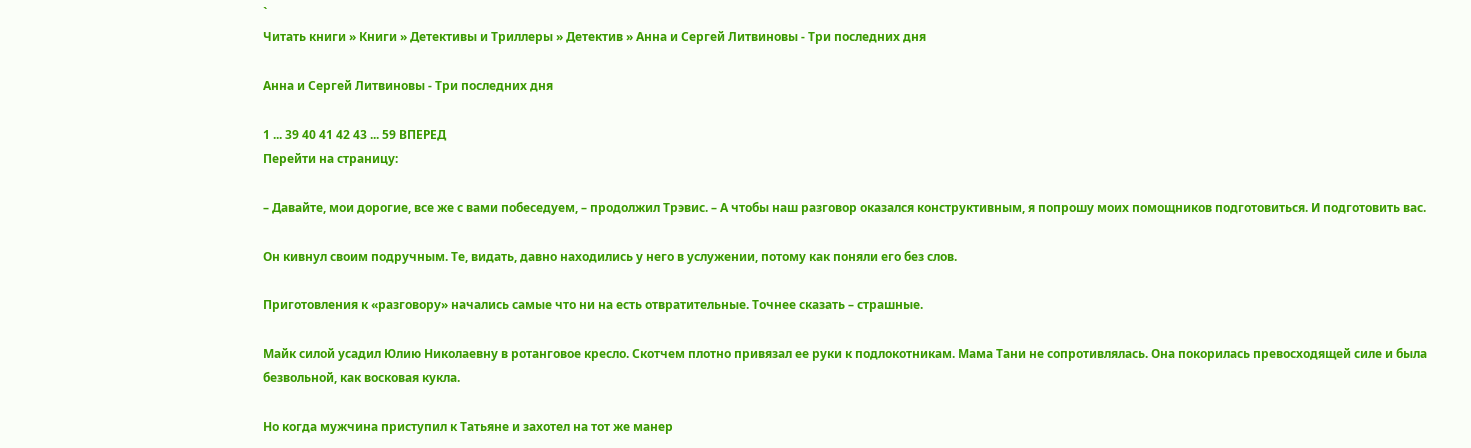`
Читать книги » Книги » Детективы и Триллеры » Детектив » Анна и Сергей Литвиновы - Три последних дня

Анна и Сергей Литвиновы - Три последних дня

1 ... 39 40 41 42 43 ... 59 ВПЕРЕД
Перейти на страницу:

– Давайте, мои дорогие, все же с вами побеседуем, – продолжил Трэвис. – А чтобы наш разговор оказался конструктивным, я попрошу моих помощников подготовиться. И подготовить вас.

Он кивнул своим подручным. Те, видать, давно находились у него в услужении, потому как поняли его без слов.

Приготовления к «разговору» начались самые что ни на есть отвратительные. Точнее сказать – страшные.

Майк силой усадил Юлию Николаевну в ротанговое кресло. Скотчем плотно привязал ее руки к подлокотникам. Мама Тани не сопротивлялась. Она покорилась превосходящей силе и была безвольной, как восковая кукла.

Но когда мужчина приступил к Татьяне и захотел на тот же манер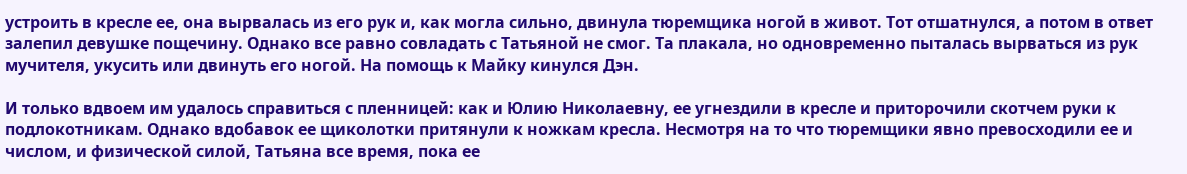устроить в кресле ее, она вырвалась из его рук и, как могла сильно, двинула тюремщика ногой в живот. Тот отшатнулся, а потом в ответ залепил девушке пощечину. Однако все равно совладать с Татьяной не смог. Та плакала, но одновременно пыталась вырваться из рук мучителя, укусить или двинуть его ногой. На помощь к Майку кинулся Дэн.

И только вдвоем им удалось справиться с пленницей: как и Юлию Николаевну, ее угнездили в кресле и приторочили скотчем руки к подлокотникам. Однако вдобавок ее щиколотки притянули к ножкам кресла. Несмотря на то что тюремщики явно превосходили ее и числом, и физической силой, Татьяна все время, пока ее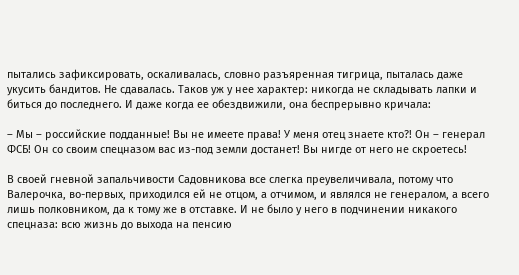пытались зафиксировать, оскаливалась, словно разъяренная тигрица, пыталась даже укусить бандитов. Не сдавалась. Таков уж у нее характер: никогда не складывать лапки и биться до последнего. И даже когда ее обездвижили, она беспрерывно кричала:

– Мы – российские подданные! Вы не имеете права! У меня отец знаете кто?! Он – генерал ФСБ! Он со своим спецназом вас из-под земли достанет! Вы нигде от него не скроетесь!

В своей гневной запальчивости Садовникова все слегка преувеличивала, потому что Валерочка, во-первых, приходился ей не отцом, а отчимом, и являлся не генералом, а всего лишь полковником, да к тому же в отставке. И не было у него в подчинении никакого спецназа: всю жизнь до выхода на пенсию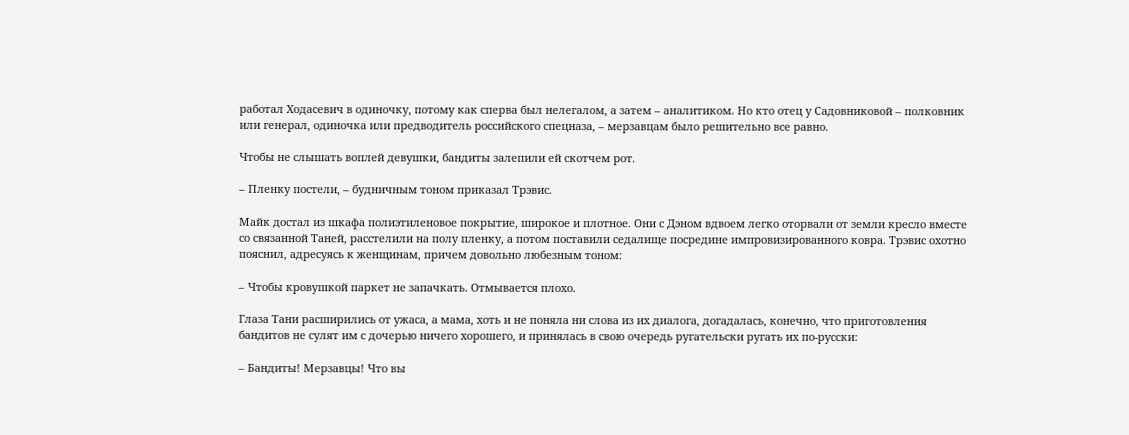работал Ходасевич в одиночку, потому как сперва был нелегалом, а затем – аналитиком. Но кто отец у Садовниковой – полковник или генерал, одиночка или предводитель российского спецназа, – мерзавцам было решительно все равно.

Чтобы не слышать воплей девушки, бандиты залепили ей скотчем рот.

– Пленку постели, – будничным тоном приказал Трэвис.

Майк достал из шкафа полиэтиленовое покрытие, широкое и плотное. Они с Дэном вдвоем легко оторвали от земли кресло вместе со связанной Таней, расстелили на полу пленку, а потом поставили седалище посредине импровизированного ковра. Трэвис охотно пояснил, адресуясь к женщинам, причем довольно любезным тоном:

– Чтобы кровушкой паркет не запачкать. Отмывается плохо.

Глаза Тани расширились от ужаса, а мама, хоть и не поняла ни слова из их диалога, догадалась, конечно, что приготовления бандитов не сулят им с дочерью ничего хорошего, и принялась в свою очередь ругательски ругать их по-русски:

– Бандиты! Мерзавцы! Что вы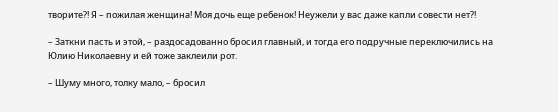творите?! Я – пожилая женщина! Моя дочь еще ребенок! Неужели у вас даже капли совести нет?!

– Заткни пасть и этой, – раздосадованно бросил главный, и тогда его подручные переключились на Юлию Николаевну и ей тоже заклеили рот.

– Шуму много, толку мало, – бросил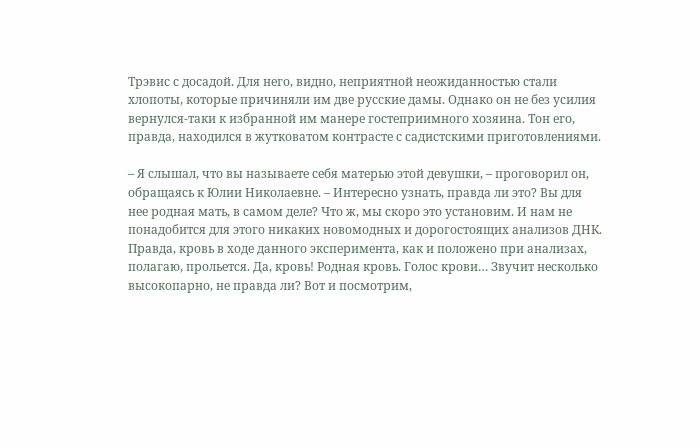Трэвис с досадой. Для него, видно, неприятной неожиданностью стали хлопоты, которые причиняли им две русские дамы. Однако он не без усилия вернулся-таки к избранной им манере гостеприимного хозяина. Тон его, правда, находился в жутковатом контрасте с садистскими приготовлениями.

– Я слышал, что вы называете себя матерью этой девушки, – проговорил он, обращаясь к Юлии Николаевне. – Интересно узнать, правда ли это? Вы для нее родная мать, в самом деле? Что ж, мы скоро это установим. И нам не понадобится для этого никаких новомодных и дорогостоящих анализов ДНК. Правда, кровь в ходе данного эксперимента, как и положено при анализах, полагаю, прольется. Да, кровь! Родная кровь. Голос крови… Звучит несколько высокопарно, не правда ли? Вот и посмотрим,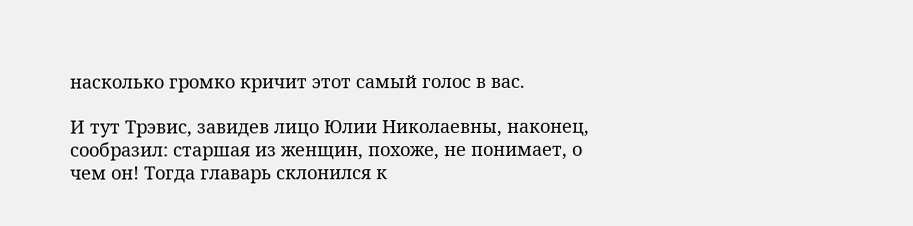насколько громко кричит этот самый голос в вас.

И тут Трэвис, завидев лицо Юлии Николаевны, наконец, сообразил: старшая из женщин, похоже, не понимает, о чем он! Тогда главарь склонился к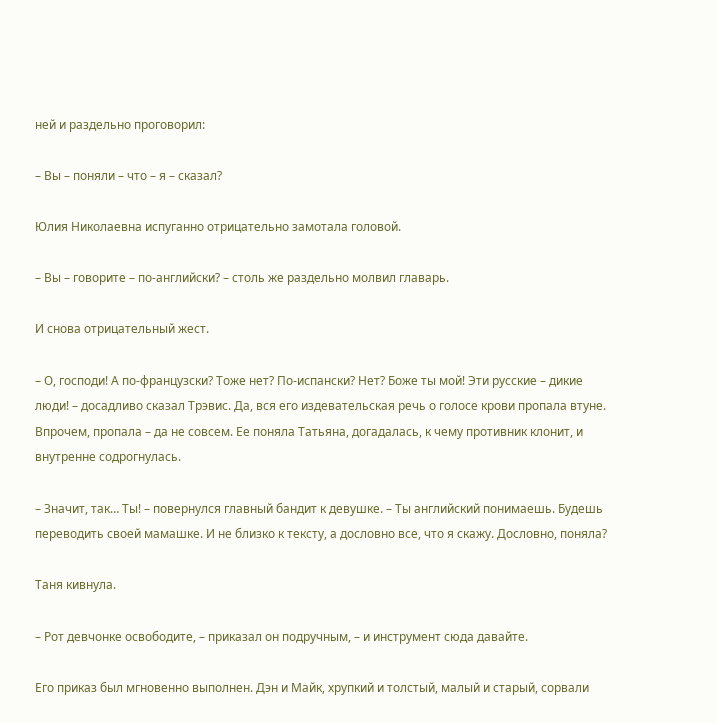ней и раздельно проговорил:

– Вы – поняли – что – я – сказал?

Юлия Николаевна испуганно отрицательно замотала головой.

– Вы – говорите – по-английски? – столь же раздельно молвил главарь.

И снова отрицательный жест.

– О, господи! А по-французски? Тоже нет? По-испански? Нет? Боже ты мой! Эти русские – дикие люди! – досадливо сказал Трэвис. Да, вся его издевательская речь о голосе крови пропала втуне. Впрочем, пропала – да не совсем. Ее поняла Татьяна, догадалась, к чему противник клонит, и внутренне содрогнулась.

– Значит, так… Ты! – повернулся главный бандит к девушке. – Ты английский понимаешь. Будешь переводить своей мамашке. И не близко к тексту, а дословно все, что я скажу. Дословно, поняла?

Таня кивнула.

– Рот девчонке освободите, – приказал он подручным, – и инструмент сюда давайте.

Его приказ был мгновенно выполнен. Дэн и Майк, хрупкий и толстый, малый и старый, сорвали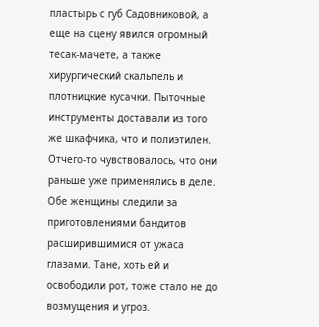пластырь с губ Садовниковой, а еще на сцену явился огромный тесак-мачете, а также хирургический скальпель и плотницкие кусачки. Пыточные инструменты доставали из того же шкафчика, что и полиэтилен. Отчего-то чувствовалось, что они раньше уже применялись в деле. Обе женщины следили за приготовлениями бандитов расширившимися от ужаса глазами. Тане, хоть ей и освободили рот, тоже стало не до возмущения и угроз.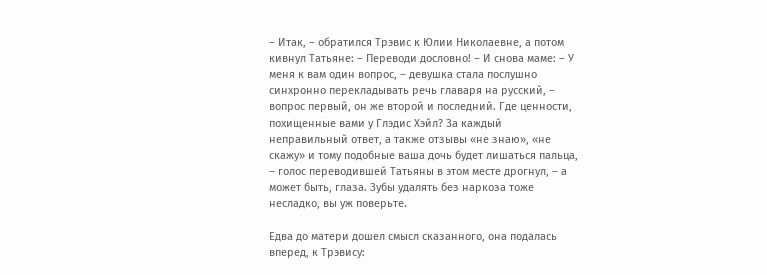– Итак, – обратился Трэвис к Юлии Николаевне, а потом кивнул Татьяне: – Переводи дословно! – И снова маме: – У меня к вам один вопрос, – девушка стала послушно синхронно перекладывать речь главаря на русский, – вопрос первый, он же второй и последний. Где ценности, похищенные вами у Глэдис Хэйл? За каждый неправильный ответ, а также отзывы «не знаю», «не скажу» и тому подобные ваша дочь будет лишаться пальца, – голос переводившей Татьяны в этом месте дрогнул, – а может быть, глаза. Зубы удалять без наркоза тоже несладко, вы уж поверьте.

Едва до матери дошел смысл сказанного, она подалась вперед, к Трэвису: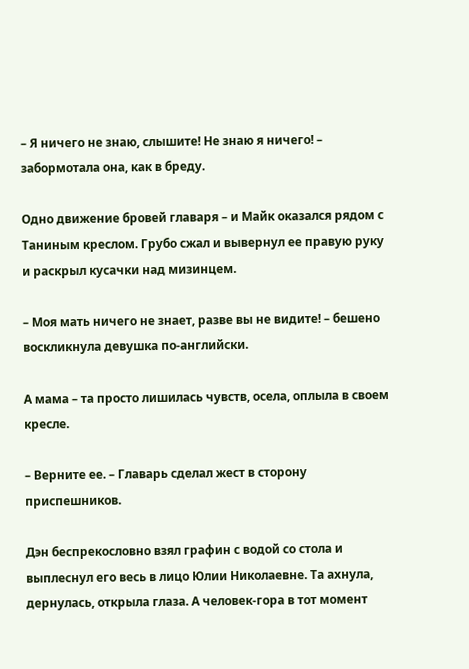– Я ничего не знаю, слышите! Не знаю я ничего! – забормотала она, как в бреду.

Одно движение бровей главаря – и Майк оказался рядом с Таниным креслом. Грубо сжал и вывернул ее правую руку и раскрыл кусачки над мизинцем.

– Моя мать ничего не знает, разве вы не видите! – бешено воскликнула девушка по-английски.

А мама – та просто лишилась чувств, осела, оплыла в своем кресле.

– Верните ее. – Главарь сделал жест в сторону приспешников.

Дэн беспрекословно взял графин с водой со стола и выплеснул его весь в лицо Юлии Николаевне. Та ахнула, дернулась, открыла глаза. А человек-гора в тот момент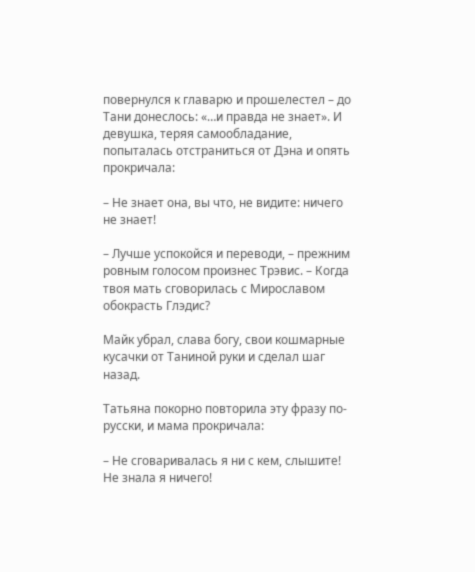повернулся к главарю и прошелестел – до Тани донеслось: «…и правда не знает». И девушка, теряя самообладание, попыталась отстраниться от Дэна и опять прокричала:

– Не знает она, вы что, не видите: ничего не знает!

– Лучше успокойся и переводи, – прежним ровным голосом произнес Трэвис. – Когда твоя мать сговорилась с Мирославом обокрасть Глэдис?

Майк убрал, слава богу, свои кошмарные кусачки от Таниной руки и сделал шаг назад.

Татьяна покорно повторила эту фразу по-русски, и мама прокричала:

– Не сговаривалась я ни с кем, слышите! Не знала я ничего!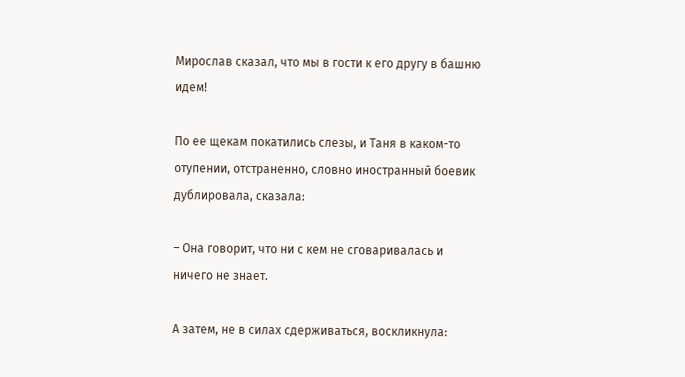Мирослав сказал, что мы в гости к его другу в башню идем!

По ее щекам покатились слезы, и Таня в каком-то отупении, отстраненно, словно иностранный боевик дублировала, сказала:

– Она говорит, что ни с кем не сговаривалась и ничего не знает.

А затем, не в силах сдерживаться, воскликнула: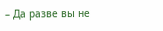– Да разве вы не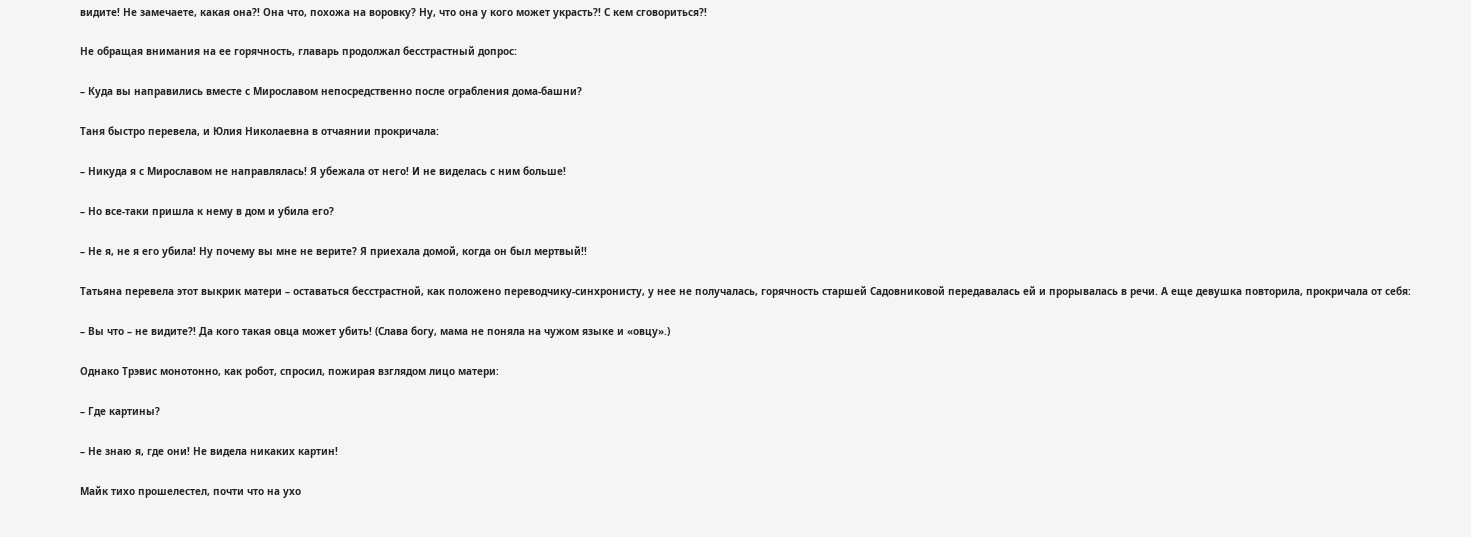видите! Не замечаете, какая она?! Она что, похожа на воровку? Ну, что она у кого может украсть?! С кем сговориться?!

Не обращая внимания на ее горячность, главарь продолжал бесстрастный допрос:

– Куда вы направились вместе с Мирославом непосредственно после ограбления дома-башни?

Таня быстро перевела, и Юлия Николаевна в отчаянии прокричала:

– Никуда я с Мирославом не направлялась! Я убежала от него! И не виделась с ним больше!

– Но все-таки пришла к нему в дом и убила его?

– Не я, не я его убила! Ну почему вы мне не верите? Я приехала домой, когда он был мертвый!!

Татьяна перевела этот выкрик матери – оставаться бесстрастной, как положено переводчику-синхронисту, у нее не получалась, горячность старшей Садовниковой передавалась ей и прорывалась в речи. А еще девушка повторила, прокричала от себя:

– Вы что – не видите?! Да кого такая овца может убить! (Слава богу, мама не поняла на чужом языке и «овцу».)

Однако Трэвис монотонно, как робот, спросил, пожирая взглядом лицо матери:

– Где картины?

– Не знаю я, где они! Не видела никаких картин!

Майк тихо прошелестел, почти что на ухо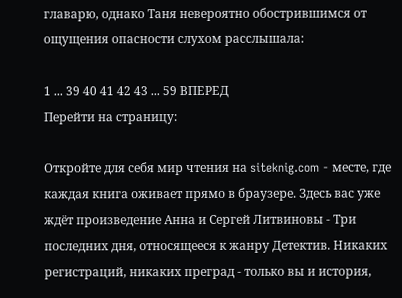главарю, однако Таня невероятно обострившимся от ощущения опасности слухом расслышала:

1 ... 39 40 41 42 43 ... 59 ВПЕРЕД
Перейти на страницу:

Откройте для себя мир чтения на siteknig.com - месте, где каждая книга оживает прямо в браузере. Здесь вас уже ждёт произведение Анна и Сергей Литвиновы - Три последних дня, относящееся к жанру Детектив. Никаких регистраций, никаких преград - только вы и история,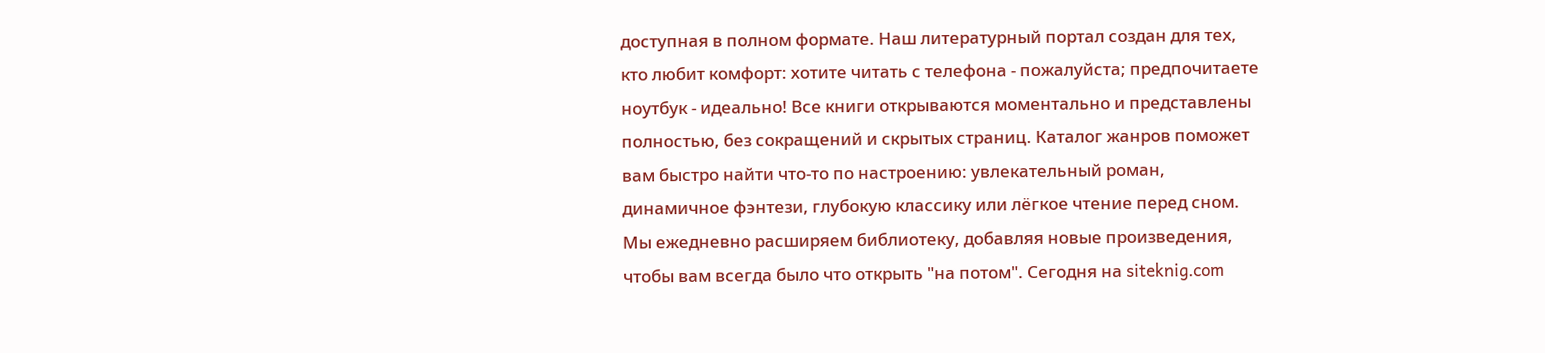доступная в полном формате. Наш литературный портал создан для тех, кто любит комфорт: хотите читать с телефона - пожалуйста; предпочитаете ноутбук - идеально! Все книги открываются моментально и представлены полностью, без сокращений и скрытых страниц. Каталог жанров поможет вам быстро найти что-то по настроению: увлекательный роман, динамичное фэнтези, глубокую классику или лёгкое чтение перед сном. Мы ежедневно расширяем библиотеку, добавляя новые произведения, чтобы вам всегда было что открыть "на потом". Сегодня на siteknig.com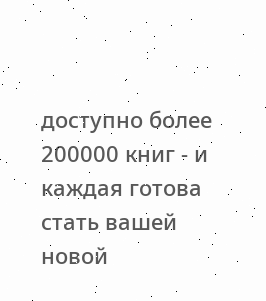доступно более 200000 книг - и каждая готова стать вашей новой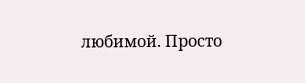любимой. Просто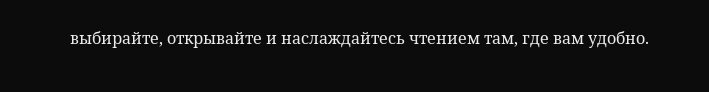выбирайте, открывайте и наслаждайтесь чтением там, где вам удобно.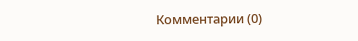Комментарии (0)